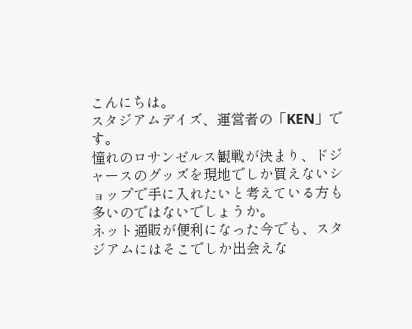こんにちは。
スタジアムデイズ、運営者の「KEN」です。
憧れのロサンゼルス観戦が決まり、ドジャースのグッズを現地でしか買えないショップで手に入れたいと考えている方も多いのではないでしょうか。
ネット通販が便利になった今でも、スタジアムにはそこでしか出会えな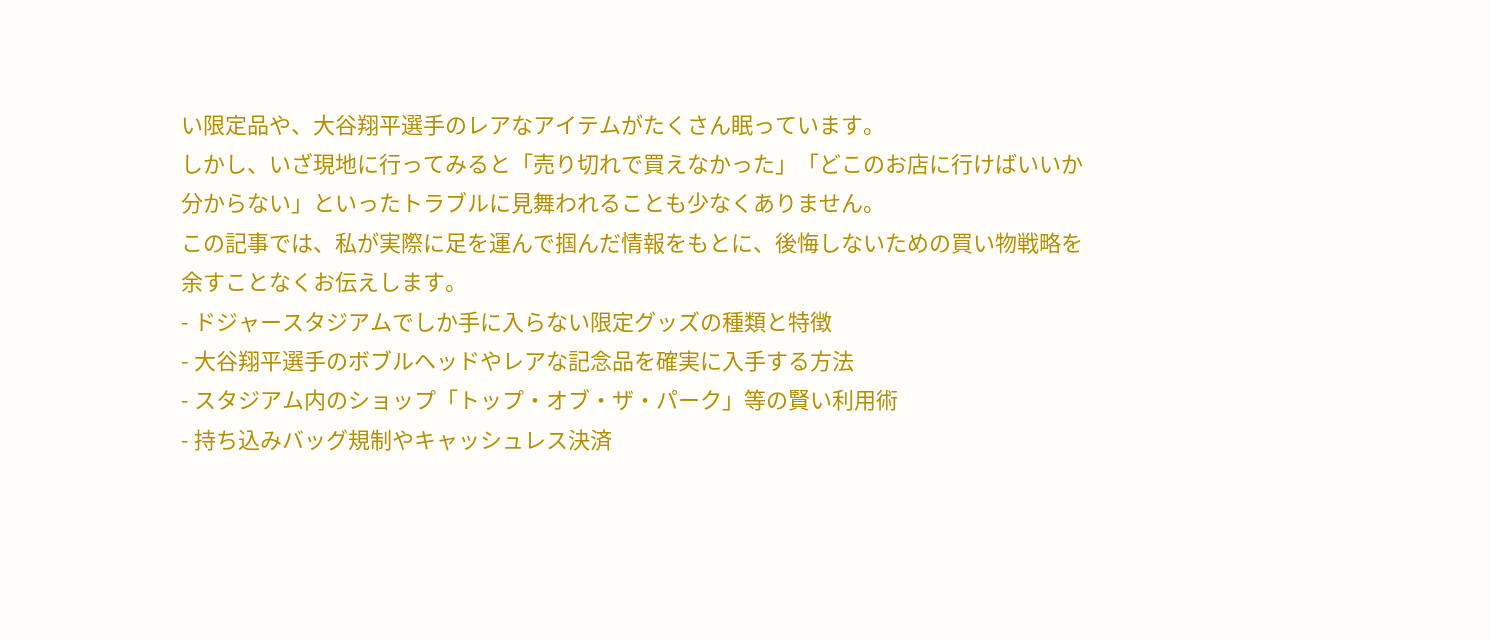い限定品や、大谷翔平選手のレアなアイテムがたくさん眠っています。
しかし、いざ現地に行ってみると「売り切れで買えなかった」「どこのお店に行けばいいか分からない」といったトラブルに見舞われることも少なくありません。
この記事では、私が実際に足を運んで掴んだ情報をもとに、後悔しないための買い物戦略を余すことなくお伝えします。
- ドジャースタジアムでしか手に入らない限定グッズの種類と特徴
- 大谷翔平選手のボブルヘッドやレアな記念品を確実に入手する方法
- スタジアム内のショップ「トップ・オブ・ザ・パーク」等の賢い利用術
- 持ち込みバッグ規制やキャッシュレス決済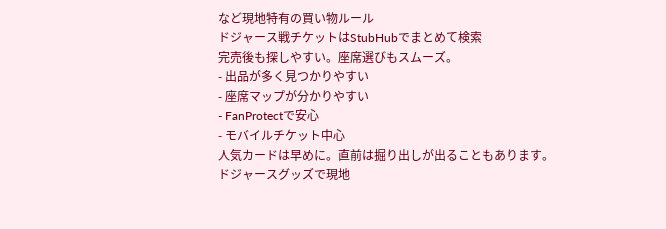など現地特有の買い物ルール
ドジャース戦チケットはStubHubでまとめて検索
完売後も探しやすい。座席選びもスムーズ。
- 出品が多く見つかりやすい
- 座席マップが分かりやすい
- FanProtectで安心
- モバイルチケット中心
人気カードは早めに。直前は掘り出しが出ることもあります。
ドジャースグッズで現地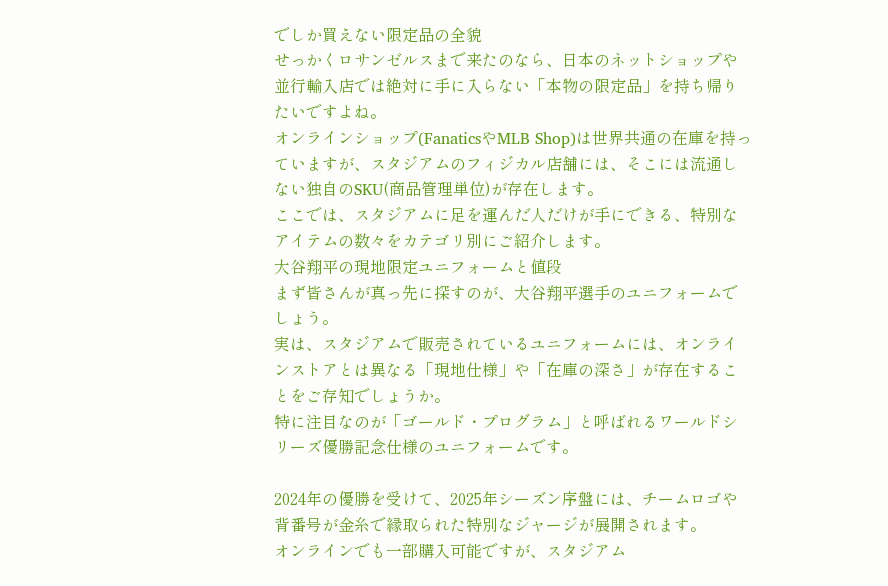でしか買えない限定品の全貌
せっかくロサンゼルスまで来たのなら、日本のネットショップや並行輸入店では絶対に手に入らない「本物の限定品」を持ち帰りたいですよね。
オンラインショップ(FanaticsやMLB Shop)は世界共通の在庫を持っていますが、スタジアムのフィジカル店舗には、そこには流通しない独自のSKU(商品管理単位)が存在します。
ここでは、スタジアムに足を運んだ人だけが手にできる、特別なアイテムの数々をカテゴリ別にご紹介します。
大谷翔平の現地限定ユニフォームと値段
まず皆さんが真っ先に探すのが、大谷翔平選手のユニフォームでしょう。
実は、スタジアムで販売されているユニフォームには、オンラインストアとは異なる「現地仕様」や「在庫の深さ」が存在することをご存知でしょうか。
特に注目なのが「ゴールド・プログラム」と呼ばれるワールドシリーズ優勝記念仕様のユニフォームです。

2024年の優勝を受けて、2025年シーズン序盤には、チームロゴや背番号が金糸で縁取られた特別なジャージが展開されます。
オンラインでも一部購入可能ですが、スタジアム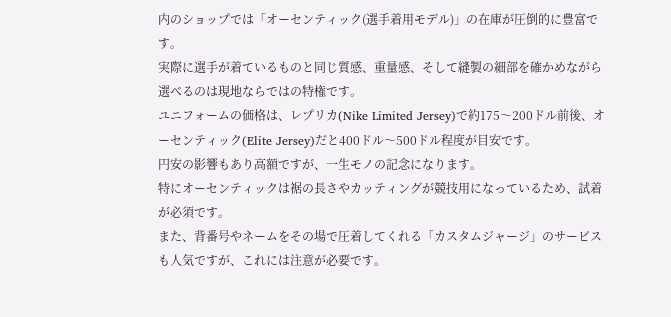内のショップでは「オーセンティック(選手着用モデル)」の在庫が圧倒的に豊富です。
実際に選手が着ているものと同じ質感、重量感、そして縫製の細部を確かめながら選べるのは現地ならではの特権です。
ユニフォームの価格は、レプリカ(Nike Limited Jersey)で約175〜200ドル前後、オーセンティック(Elite Jersey)だと400ドル〜500ドル程度が目安です。
円安の影響もあり高額ですが、一生モノの記念になります。
特にオーセンティックは裾の長さやカッティングが競技用になっているため、試着が必須です。
また、背番号やネームをその場で圧着してくれる「カスタムジャージ」のサービスも人気ですが、これには注意が必要です。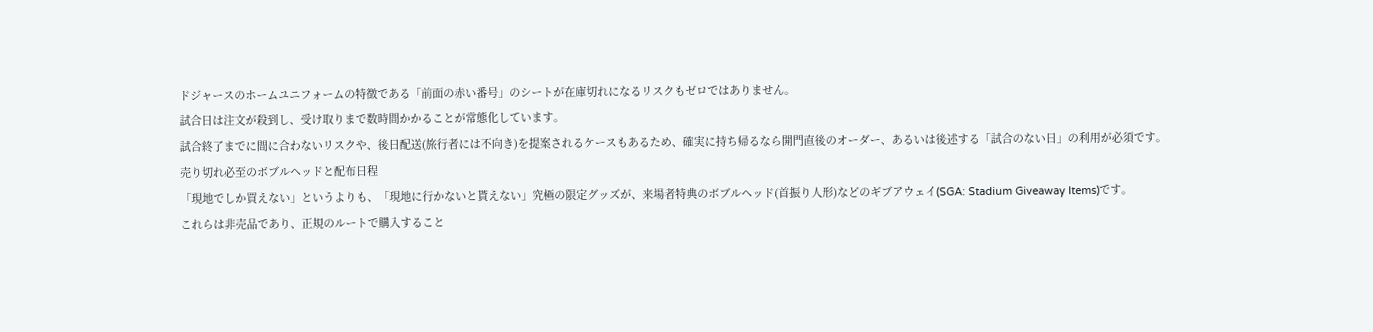ドジャースのホームユニフォームの特徴である「前面の赤い番号」のシートが在庫切れになるリスクもゼロではありません。
試合日は注文が殺到し、受け取りまで数時間かかることが常態化しています。
試合終了までに間に合わないリスクや、後日配送(旅行者には不向き)を提案されるケースもあるため、確実に持ち帰るなら開門直後のオーダー、あるいは後述する「試合のない日」の利用が必須です。
売り切れ必至のボブルヘッドと配布日程
「現地でしか買えない」というよりも、「現地に行かないと貰えない」究極の限定グッズが、来場者特典のボブルヘッド(首振り人形)などのギブアウェイ(SGA: Stadium Giveaway Items)です。
これらは非売品であり、正規のルートで購入すること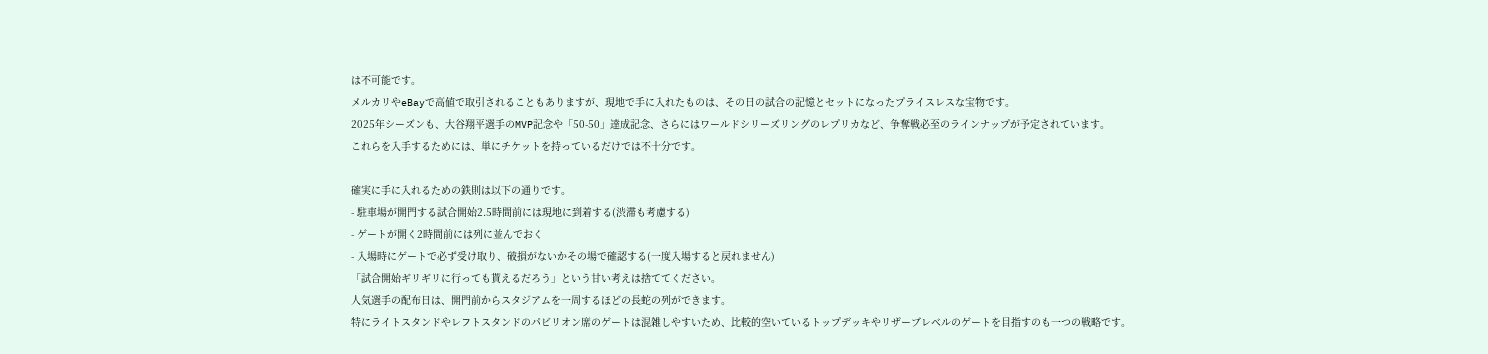は不可能です。
メルカリやeBayで高値で取引されることもありますが、現地で手に入れたものは、その日の試合の記憶とセットになったプライスレスな宝物です。
2025年シーズンも、大谷翔平選手のMVP記念や「50-50」達成記念、さらにはワールドシリーズリングのレプリカなど、争奪戦必至のラインナップが予定されています。
これらを入手するためには、単にチケットを持っているだけでは不十分です。

確実に手に入れるための鉄則は以下の通りです。
- 駐車場が開門する試合開始2.5時間前には現地に到着する(渋滞も考慮する)
- ゲートが開く2時間前には列に並んでおく
- 入場時にゲートで必ず受け取り、破損がないかその場で確認する(一度入場すると戻れません)
「試合開始ギリギリに行っても貰えるだろう」という甘い考えは捨ててください。
人気選手の配布日は、開門前からスタジアムを一周するほどの長蛇の列ができます。
特にライトスタンドやレフトスタンドのパビリオン席のゲートは混雑しやすいため、比較的空いているトップデッキやリザーブレベルのゲートを目指すのも一つの戦略です。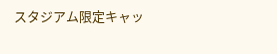スタジアム限定キャッ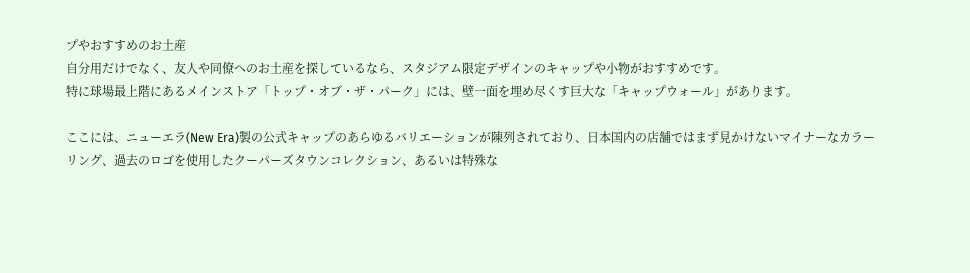プやおすすめのお土産
自分用だけでなく、友人や同僚へのお土産を探しているなら、スタジアム限定デザインのキャップや小物がおすすめです。
特に球場最上階にあるメインストア「トップ・オブ・ザ・パーク」には、壁一面を埋め尽くす巨大な「キャップウォール」があります。

ここには、ニューエラ(New Era)製の公式キャップのあらゆるバリエーションが陳列されており、日本国内の店舗ではまず見かけないマイナーなカラーリング、過去のロゴを使用したクーパーズタウンコレクション、あるいは特殊な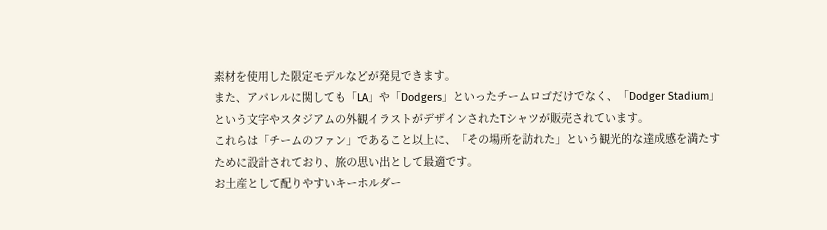素材を使用した限定モデルなどが発見できます。
また、アパレルに関しても「LA」や「Dodgers」といったチームロゴだけでなく、「Dodger Stadium」という文字やスタジアムの外観イラストがデザインされたTシャツが販売されています。
これらは「チームのファン」であること以上に、「その場所を訪れた」という観光的な達成感を満たすために設計されており、旅の思い出として最適です。
お土産として配りやすいキーホルダー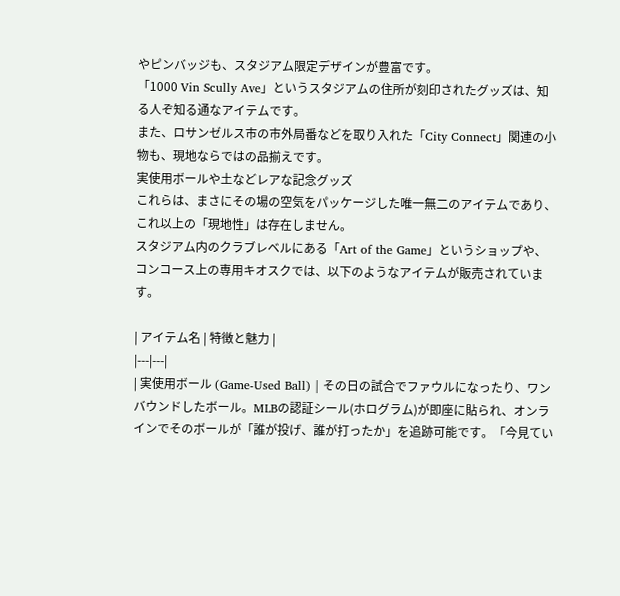やピンバッジも、スタジアム限定デザインが豊富です。
「1000 Vin Scully Ave」というスタジアムの住所が刻印されたグッズは、知る人ぞ知る通なアイテムです。
また、ロサンゼルス市の市外局番などを取り入れた「City Connect」関連の小物も、現地ならではの品揃えです。
実使用ボールや土などレアな記念グッズ
これらは、まさにその場の空気をパッケージした唯一無二のアイテムであり、これ以上の「現地性」は存在しません。
スタジアム内のクラブレベルにある「Art of the Game」というショップや、コンコース上の専用キオスクでは、以下のようなアイテムが販売されています。

| アイテム名 | 特徴と魅力 |
|---|---|
| 実使用ボール (Game-Used Ball) | その日の試合でファウルになったり、ワンバウンドしたボール。MLBの認証シール(ホログラム)が即座に貼られ、オンラインでそのボールが「誰が投げ、誰が打ったか」を追跡可能です。「今見てい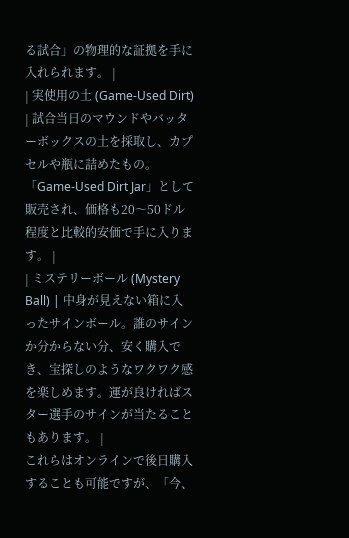る試合」の物理的な証拠を手に入れられます。 |
| 実使用の土 (Game-Used Dirt) | 試合当日のマウンドやバッターボックスの土を採取し、カプセルや瓶に詰めたもの。「Game-Used Dirt Jar」として販売され、価格も20〜50ドル程度と比較的安価で手に入ります。 |
| ミステリーボール (Mystery Ball) | 中身が見えない箱に入ったサインボール。誰のサインか分からない分、安く購入でき、宝探しのようなワクワク感を楽しめます。運が良ければスター選手のサインが当たることもあります。 |
これらはオンラインで後日購入することも可能ですが、「今、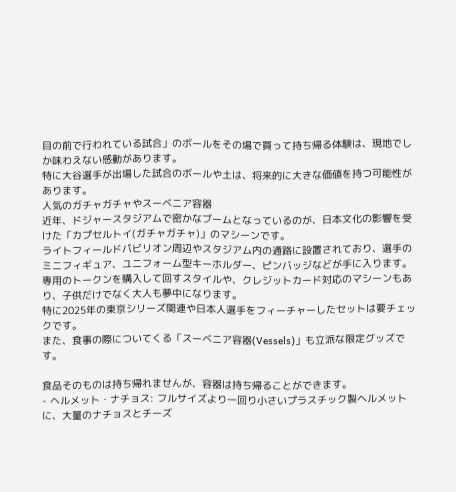目の前で行われている試合」のボールをその場で買って持ち帰る体験は、現地でしか味わえない感動があります。
特に大谷選手が出場した試合のボールや土は、将来的に大きな価値を持つ可能性があります。
人気のガチャガチャやスーベニア容器
近年、ドジャースタジアムで密かなブームとなっているのが、日本文化の影響を受けた「カプセルトイ(ガチャガチャ)」のマシーンです。
ライトフィールドパビリオン周辺やスタジアム内の通路に設置されており、選手のミニフィギュア、ユニフォーム型キーホルダー、ピンバッジなどが手に入ります。
専用のトークンを購入して回すスタイルや、クレジットカード対応のマシーンもあり、子供だけでなく大人も夢中になります。
特に2025年の東京シリーズ関連や日本人選手をフィーチャーしたセットは要チェックです。
また、食事の際についてくる「スーベニア容器(Vessels)」も立派な限定グッズです。

食品そのものは持ち帰れませんが、容器は持ち帰ることができます。
- ヘルメット・ナチョス: フルサイズより一回り小さいプラスチック製ヘルメットに、大量のナチョスとチーズ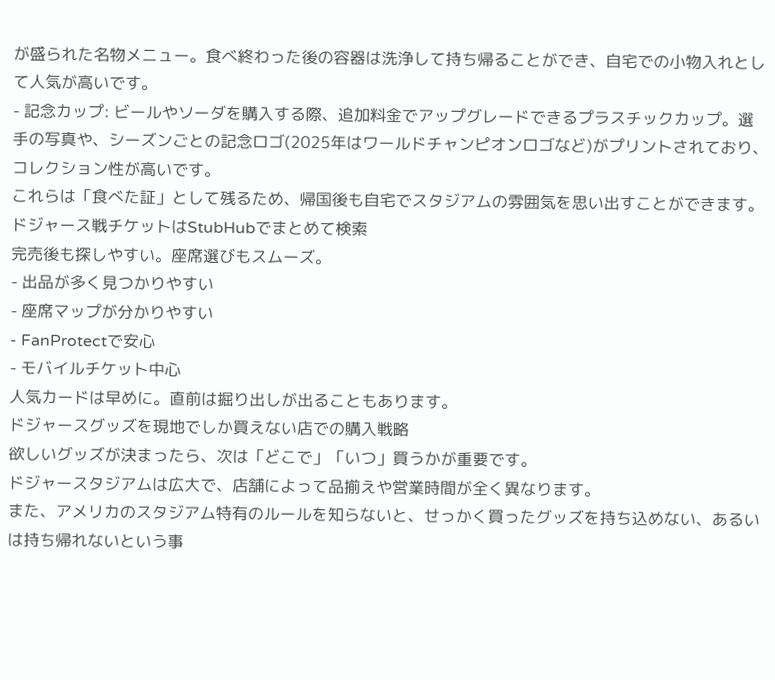が盛られた名物メニュー。食べ終わった後の容器は洗浄して持ち帰ることができ、自宅での小物入れとして人気が高いです。
- 記念カップ: ビールやソーダを購入する際、追加料金でアップグレードできるプラスチックカップ。選手の写真や、シーズンごとの記念ロゴ(2025年はワールドチャンピオンロゴなど)がプリントされており、コレクション性が高いです。
これらは「食べた証」として残るため、帰国後も自宅でスタジアムの雰囲気を思い出すことができます。
ドジャース戦チケットはStubHubでまとめて検索
完売後も探しやすい。座席選びもスムーズ。
- 出品が多く見つかりやすい
- 座席マップが分かりやすい
- FanProtectで安心
- モバイルチケット中心
人気カードは早めに。直前は掘り出しが出ることもあります。
ドジャースグッズを現地でしか買えない店での購入戦略
欲しいグッズが決まったら、次は「どこで」「いつ」買うかが重要です。
ドジャースタジアムは広大で、店舗によって品揃えや営業時間が全く異なります。
また、アメリカのスタジアム特有のルールを知らないと、せっかく買ったグッズを持ち込めない、あるいは持ち帰れないという事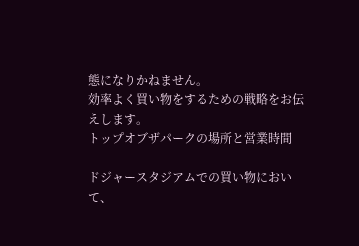態になりかねません。
効率よく買い物をするための戦略をお伝えします。
トップオブザパークの場所と営業時間

ドジャースタジアムでの買い物において、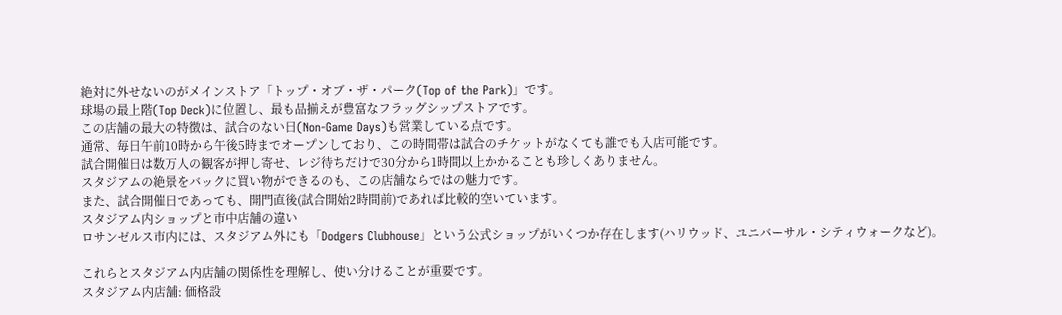絶対に外せないのがメインストア「トップ・オブ・ザ・パーク(Top of the Park)」です。
球場の最上階(Top Deck)に位置し、最も品揃えが豊富なフラッグシップストアです。
この店舗の最大の特徴は、試合のない日(Non-Game Days)も営業している点です。
通常、毎日午前10時から午後5時までオープンしており、この時間帯は試合のチケットがなくても誰でも入店可能です。
試合開催日は数万人の観客が押し寄せ、レジ待ちだけで30分から1時間以上かかることも珍しくありません。
スタジアムの絶景をバックに買い物ができるのも、この店舗ならではの魅力です。
また、試合開催日であっても、開門直後(試合開始2時間前)であれば比較的空いています。
スタジアム内ショップと市中店舗の違い
ロサンゼルス市内には、スタジアム外にも「Dodgers Clubhouse」という公式ショップがいくつか存在します(ハリウッド、ユニバーサル・シティウォークなど)。

これらとスタジアム内店舗の関係性を理解し、使い分けることが重要です。
スタジアム内店舗: 価格設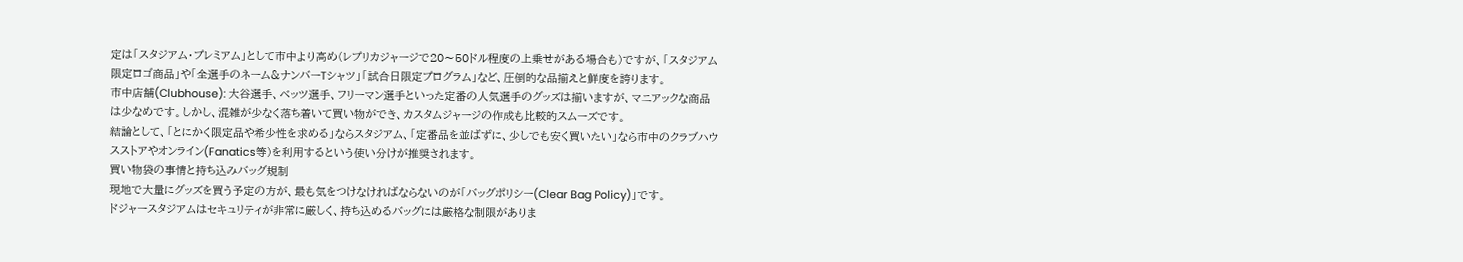定は「スタジアム・プレミアム」として市中より高め(レプリカジャージで20〜50ドル程度の上乗せがある場合も)ですが、「スタジアム限定ロゴ商品」や「全選手のネーム&ナンバーTシャツ」「試合日限定プログラム」など、圧倒的な品揃えと鮮度を誇ります。
市中店舗(Clubhouse): 大谷選手、ベッツ選手、フリーマン選手といった定番の人気選手のグッズは揃いますが、マニアックな商品は少なめです。しかし、混雑が少なく落ち着いて買い物ができ、カスタムジャージの作成も比較的スムーズです。
結論として、「とにかく限定品や希少性を求める」ならスタジアム、「定番品を並ばずに、少しでも安く買いたい」なら市中のクラブハウスストアやオンライン(Fanatics等)を利用するという使い分けが推奨されます。
買い物袋の事情と持ち込みバッグ規制
現地で大量にグッズを買う予定の方が、最も気をつけなければならないのが「バッグポリシー(Clear Bag Policy)」です。
ドジャースタジアムはセキュリティが非常に厳しく、持ち込めるバッグには厳格な制限がありま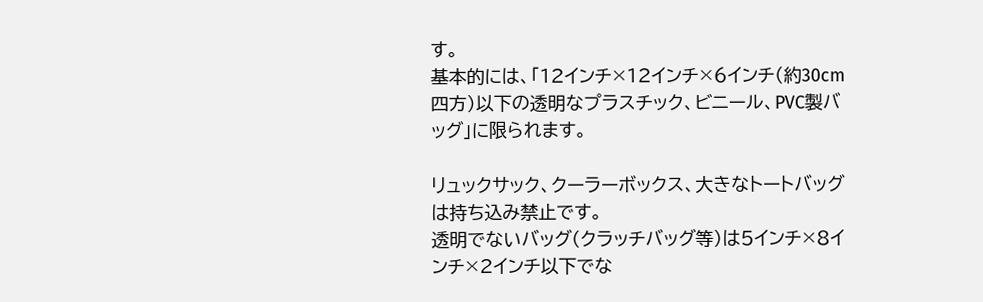す。
基本的には、「12インチ×12インチ×6インチ(約30cm四方)以下の透明なプラスチック、ビニール、PVC製バッグ」に限られます。

リュックサック、クーラーボックス、大きなトートバッグは持ち込み禁止です。
透明でないバッグ(クラッチバッグ等)は5インチ×8インチ×2インチ以下でな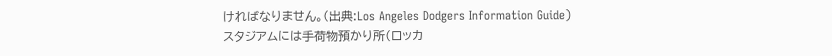ければなりません。(出典:Los Angeles Dodgers Information Guide)
スタジアムには手荷物預かり所(ロッカ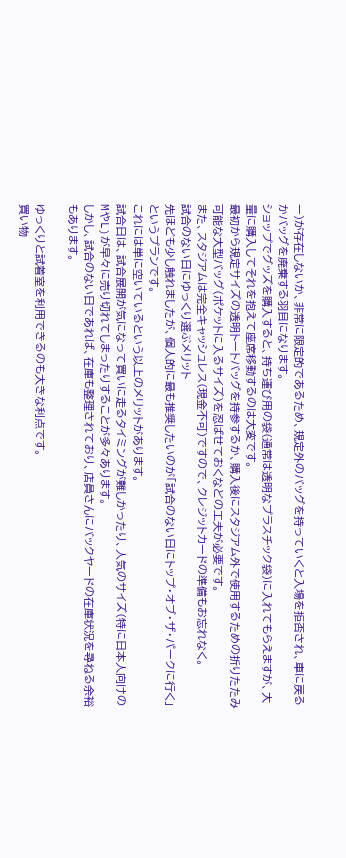ー)が存在しないか、非常に限定的であるため、規定外のバッグを持っていくと入場を拒否され、車に戻るかバッグを廃棄する羽目になります。
ショップでグッズを購入すると、持ち運び用の袋(通常は透明なプラスチック袋)に入れてもらえますが、大量に購入してそれを抱えて座席移動するのは大変です。
最初から規定サイズの透明トートバッグを持参するか、購入後にスタジアム外で使用するための折りたたみ可能な大型バッグ(ポケットに入るサイズ)を忍ばせておくなどの工夫が必要です。
また、スタジアムは完全キャッシュレス(現金不可)ですので、クレジットカードの準備もお忘れなく。
試合のない日にゆっくり選ぶメリット
先ほども少し触れましたが、個人的に最も推奨したいのが「試合のない日にトップ・オブ・ザ・パークに行く」というプランです。
これには単に空いているという以上のメリットがあります。
試合日は、試合展開が気になって買いに走るタイミングが難しかったり、人気のサイズ(特に日本人向けのMやL)が早々に売り切れてしまったりすることが多々あります。
しかし、試合のない日であれば、在庫も整理されており、店員さんにバックヤードの在庫状況を尋ねる余裕もあります。

ゆっくりと試着室を利用できるのも大きな利点です。
買い物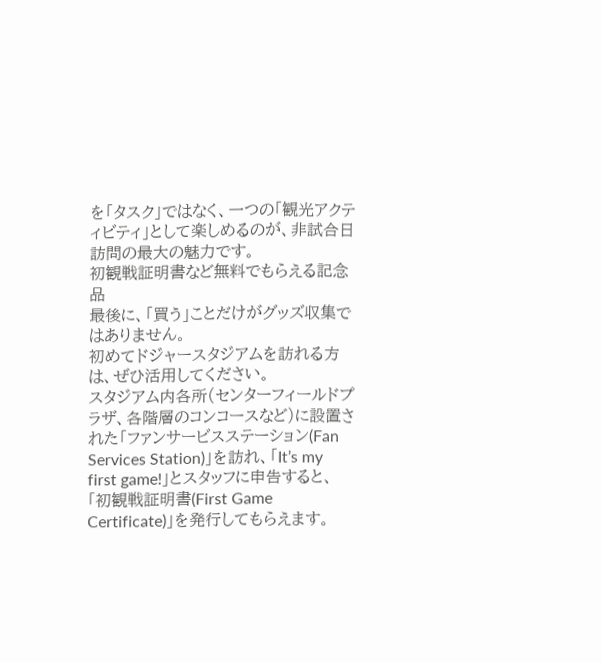を「タスク」ではなく、一つの「観光アクティビティ」として楽しめるのが、非試合日訪問の最大の魅力です。
初観戦証明書など無料でもらえる記念品
最後に、「買う」ことだけがグッズ収集ではありません。
初めてドジャースタジアムを訪れる方は、ぜひ活用してください。
スタジアム内各所(センターフィールドプラザ、各階層のコンコースなど)に設置された「ファンサービスステーション(Fan Services Station)」を訪れ、「It’s my first game!」とスタッフに申告すると、「初観戦証明書(First Game Certificate)」を発行してもらえます。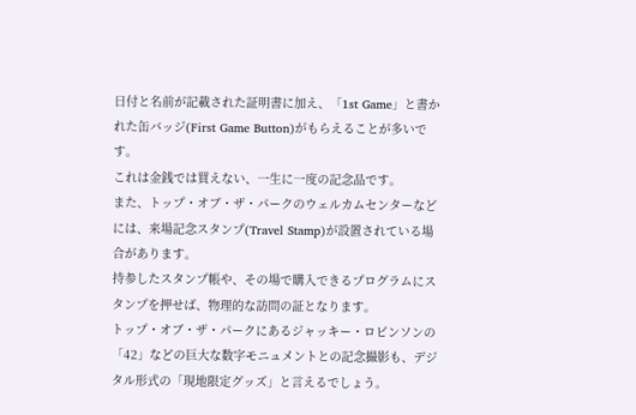日付と名前が記載された証明書に加え、「1st Game」と書かれた缶バッジ(First Game Button)がもらえることが多いです。
これは金銭では買えない、一生に一度の記念品です。
また、トップ・オブ・ザ・パークのウェルカムセンターなどには、来場記念スタンプ(Travel Stamp)が設置されている場合があります。
持参したスタンプ帳や、その場で購入できるプログラムにスタンプを押せば、物理的な訪問の証となります。
トップ・オブ・ザ・パークにあるジャッキー・ロビンソンの「42」などの巨大な数字モニュメントとの記念撮影も、デジタル形式の「現地限定グッズ」と言えるでしょう。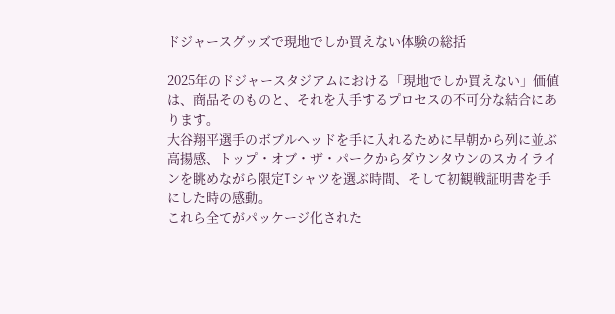ドジャースグッズで現地でしか買えない体験の総括

2025年のドジャースタジアムにおける「現地でしか買えない」価値は、商品そのものと、それを入手するプロセスの不可分な結合にあります。
大谷翔平選手のボブルヘッドを手に入れるために早朝から列に並ぶ高揚感、トップ・オブ・ザ・パークからダウンタウンのスカイラインを眺めながら限定Tシャツを選ぶ時間、そして初観戦証明書を手にした時の感動。
これら全てがパッケージ化された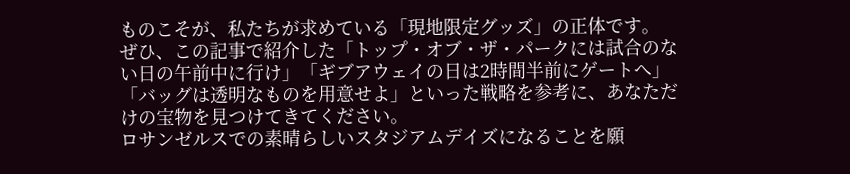ものこそが、私たちが求めている「現地限定グッズ」の正体です。
ぜひ、この記事で紹介した「トップ・オブ・ザ・パークには試合のない日の午前中に行け」「ギブアウェイの日は2時間半前にゲートへ」「バッグは透明なものを用意せよ」といった戦略を参考に、あなただけの宝物を見つけてきてください。
ロサンゼルスでの素晴らしいスタジアムデイズになることを願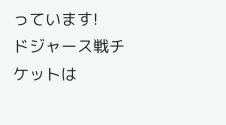っています!
ドジャース戦チケットは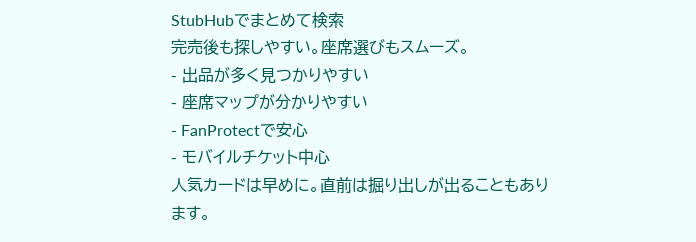StubHubでまとめて検索
完売後も探しやすい。座席選びもスムーズ。
- 出品が多く見つかりやすい
- 座席マップが分かりやすい
- FanProtectで安心
- モバイルチケット中心
人気カードは早めに。直前は掘り出しが出ることもあります。